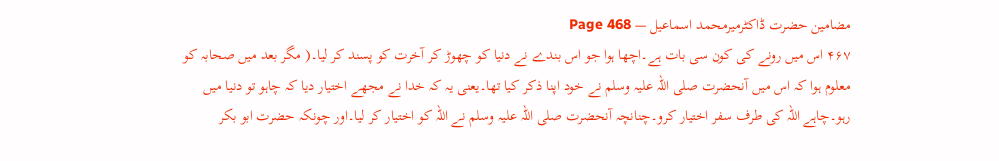مضامین حضرت ڈاکٹرمیرمحمد اسماعیل — Page 468
۴۶۷ اس میں رونے کی کون سی بات ہے۔اچھا ہوا جو اس بندے نے دنیا کو چھوڑ کر آخرت کو پسند کر لیا۔( مگر بعد میں صحابہ کو معلوم ہوا کہ اس میں آنحضرت صلی اللہ علیہ وسلم نے خود اپنا ذکر کیا تھا۔یعنی یہ کہ خدا نے مجھے اختیار دیا کہ چاہو تو دنیا میں رہو۔چاہے اللہ کی طرف سفر اختیار کرو۔چنانچہ آنحضرت صلی اللہ علیہ وسلم نے اللہ کو اختیار کر لیا۔اور چونکہ حضرت ابو بکر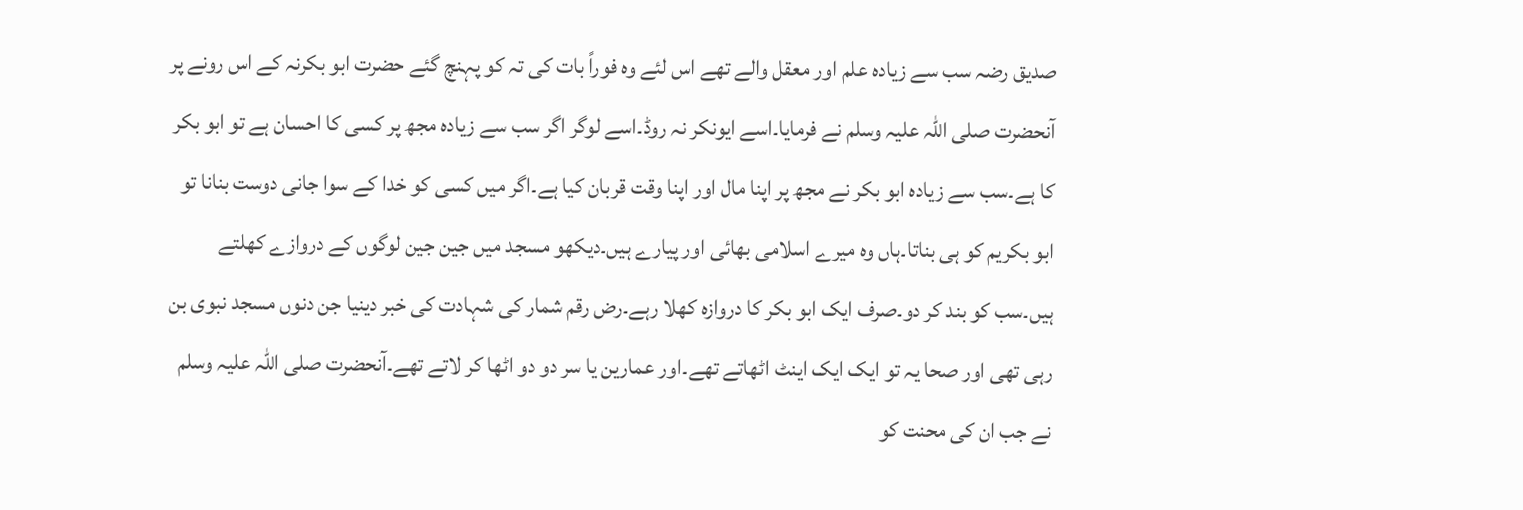صدیق رضہ سب سے زیادہ علم اور معقل والے تھے اس لئے وہ فوراً بات کی تہ کو پہنچ گئے حضرت ابو بکرنہ کے اس رونے پر آنحضرت صلی اللہ علیہ وسلم نے فرمایا۔اسے ایونکر نہ روڈ۔اسے لوگر اگر سب سے زیادہ مجھ پر کسی کا احسان ہے تو ابو بکر کا ہے۔سب سے زیادہ ابو بکر نے مجھ پر اپنا مال اور اپنا وقت قربان کیا ہے۔اگر میں کسی کو خدا کے سوا جانی دوست بنانا تو ابو بکریم کو ہی بناتا۔ہاں وہ میرے اسلامی بھائی اور پیارے ہیں۔دیکھو مسجد میں جین جین لوگوں کے دروازے کھلتے ہیں۔سب کو بند کر دو۔صرف ایک ابو بکر کا دروازہ کھلا رہے۔رض رقم شمار کی شہادت کی خبر دینیا جن دنوں مسجد نبوی بن رہی تھی اور صحا یہ تو ایک ایک اینٹ اٹھاتے تھے۔اور عمارین یا سر دو دو اٹھا کر لاتے تھے۔آنحضرت صلی اللہ علیہ وسلم نے جب ان کی محنت کو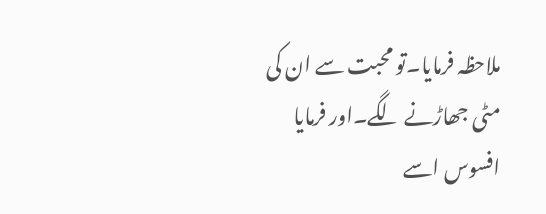ملاحظہ فرمایا۔تو محبت سے ان کی مٹی جھاڑنے لگے۔اور فرمایا افسوس اسے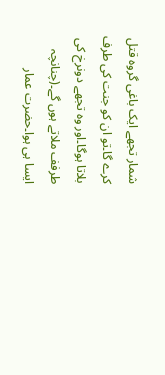شمار تجھے ایک باغی گروہ قتل کرے گا۔تو ان کو جنت کی طرف بلاتا ہوگا۔اور وہ تجھے دونرخ کی طرفف ملاتے ہوں گے۔(چنانچہ ایسا ہی ہوا۔حضرت عمار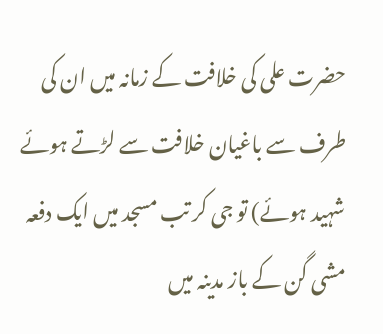حضرت علی کی خلافت کے زمانہ میں ان کی طرف سے باغیان خلافت سے لڑتے ہوئے شہید ہوئے) تو جی کر تب مسجد میں ایک دفعہ مشی گن کے باز مدینہ میں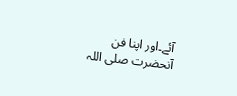آئے۔اور اپنا فن آنحضرت صلی اللہ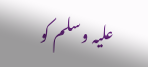علیہ وسلم کو